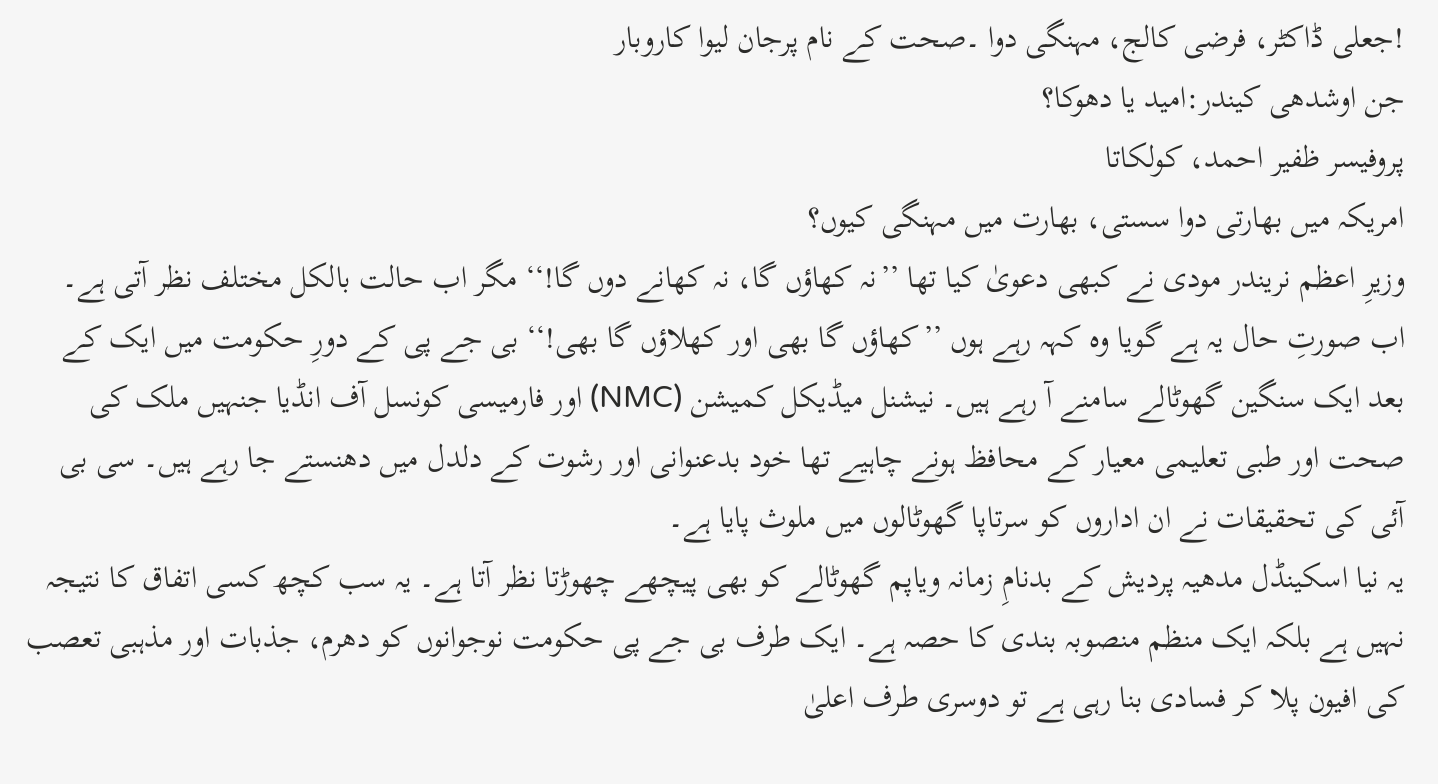!جعلی ڈاکٹر، فرضی کالج، مہنگی دوا ۔صحت کے نام پرجان لیوا کاروبار
جن اوشدھی کیندر:امید یا دھوکا؟
پروفیسر ظفیر احمد، کولکاتا
امریکہ میں بھارتی دوا سستی، بھارت میں مہنگی کیوں؟
وزیرِ اعظم نریندر مودی نے کبھی دعویٰ کیا تھا ’’نہ کھاؤں گا، نہ کھانے دوں گا!‘‘ مگر اب حالت بالکل مختلف نظر آتی ہے۔ اب صورتِ حال یہ ہے گویا وہ کہہ رہے ہوں ’’کھاؤں گا بھی اور کھلاؤں گا بھی!‘‘ بی جے پی کے دورِ حکومت میں ایک کے بعد ایک سنگین گھوٹالے سامنے آ رہے ہیں۔ نیشنل میڈیکل کمیشن (NMC) اور فارمیسی کونسل آف انڈیا جنہیں ملک کی صحت اور طبی تعلیمی معیار کے محافظ ہونے چاہیے تھا خود بدعنوانی اور رشوت کے دلدل میں دھنستے جا رہے ہیں۔ سی بی آئی کی تحقیقات نے ان اداروں کو سرتاپا گھوٹالوں میں ملوث پایا ہے۔
یہ نیا اسکینڈل مدھیہ پردیش کے بدنامِ زمانہ ویاپم گھوٹالے کو بھی پیچھے چھوڑتا نظر آتا ہے۔ یہ سب کچھ کسی اتفاق کا نتیجہ نہیں ہے بلکہ ایک منظم منصوبہ بندی کا حصہ ہے۔ ایک طرف بی جے پی حکومت نوجوانوں کو دھرم، جذبات اور مذہبی تعصب کی افیون پلا کر فسادی بنا رہی ہے تو دوسری طرف اعلیٰ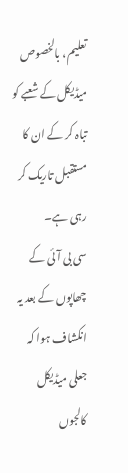تعلیم، بالخصوص میڈیکل کے شعبے کو تباہ کر کے ان کا مستقبل تاریک کر رہی ہے۔
سی بی آئی کے چھاپوں کے بعد یہ انکشاف ہوا کہ جعلی میڈیکل کالجوں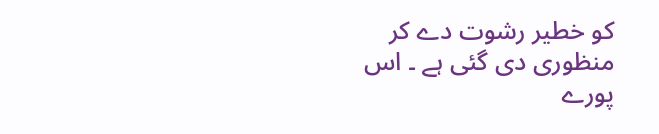کو خطیر رشوت دے کر منظوری دی گئی ہے ۔ اس پورے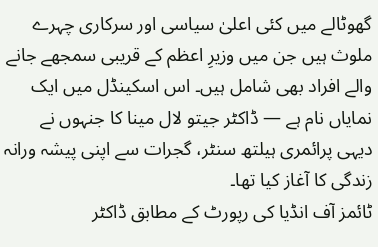گھوٹالے میں کئی اعلیٰ سیاسی اور سرکاری چہرے ملوث ہیں جن میں وزیرِ اعظم کے قریبی سمجھے جانے والے افراد بھی شامل ہیں۔ اس اسکینڈل میں ایک نمایاں نام ہے — ڈاکٹر جیتو لال مینا کا جنہوں نے دیہی پرائمری ہیلتھ سنٹر، گجرات سے اپنی پیشہ ورانہ زندگی کا آغاز کیا تھا۔
ٹائمز آف انڈیا کی رپورٹ کے مطابق ڈاکٹر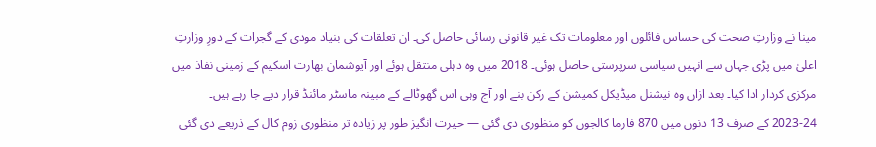مینا نے وزارتِ صحت کی حساس فائلوں اور معلومات تک غیر قانونی رسائی حاصل کی۔ ان تعلقات کی بنیاد مودی کے گجرات کے دورِ وزارتِ اعلیٰ میں پڑی جہاں سے انہیں سیاسی سرپرستی حاصل ہوئی۔ 2018 میں وہ دہلی منتقل ہوئے اور آیوشمان بھارت اسکیم کے زمینی نفاذ میں مرکزی کردار ادا کیا۔ بعد ازاں وہ نیشنل میڈیکل کمیشن کے رکن بنے اور آج وہی اس گھوٹالے کے مبینہ ماسٹر مائنڈ قرار دیے جا رہے ہیں۔
2023-24 کے صرف 13 دنوں میں 870 فارما کالجوں کو منظوری دی گئی — حیرت انگیز طور پر زیادہ تر منظوری زوم کال کے ذریعے دی گئی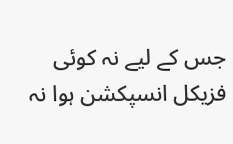جس کے لیے نہ کوئی فزیکل انسپکشن ہوا نہ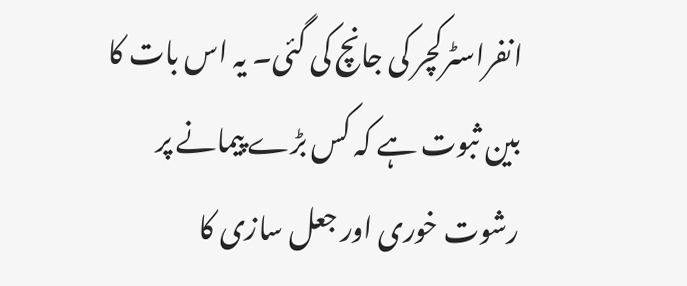انفراسٹرکچر کی جانچ کی گئی۔ یہ اس بات کا بین ثبوت ہے کہ کس بڑے پیمانے پر رشوت خوری اور جعل سازی کا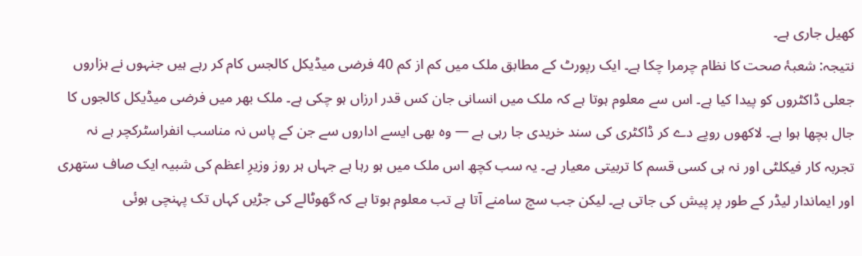کھیل جاری ہے۔
نتیجہ: شعبۂ صحت کا نظام چرمرا چکا ہے۔ ایک رپورٹ کے مطابق ملک میں کم از کم 40 فرضی میڈیکل کالجس کام کر رہے ہیں جنہوں نے ہزاروں جعلی ڈاکٹروں کو پیدا کیا ہے۔ اس سے معلوم ہوتا ہے کہ ملک میں انسانی جان کس قدر ارزاں ہو چکی ہے۔ ملک بھر میں فرضی میڈیکل کالجوں کا جال بچھا ہوا ہے۔ لاکھوں روپے دے کر ڈاکٹری کی سند خریدی جا رہی ہے — وہ بھی ایسے اداروں سے جن کے پاس نہ مناسب انفراسٹرکچر ہے نہ تجربہ کار فیکلٹی اور نہ ہی کسی قسم کا تربیتی معیار ہے۔ یہ سب کچھ اس ملک میں ہو رہا ہے جہاں ہر روز وزیرِ اعظم کی شبیہ ایک صاف ستھری اور ایماندار لیڈر کے طور پر پیش کی جاتی ہے۔ لیکن جب سچ سامنے آتا ہے تب معلوم ہوتا ہے کہ گھوٹالے کی جڑیں کہاں تک پہنچی ہوئی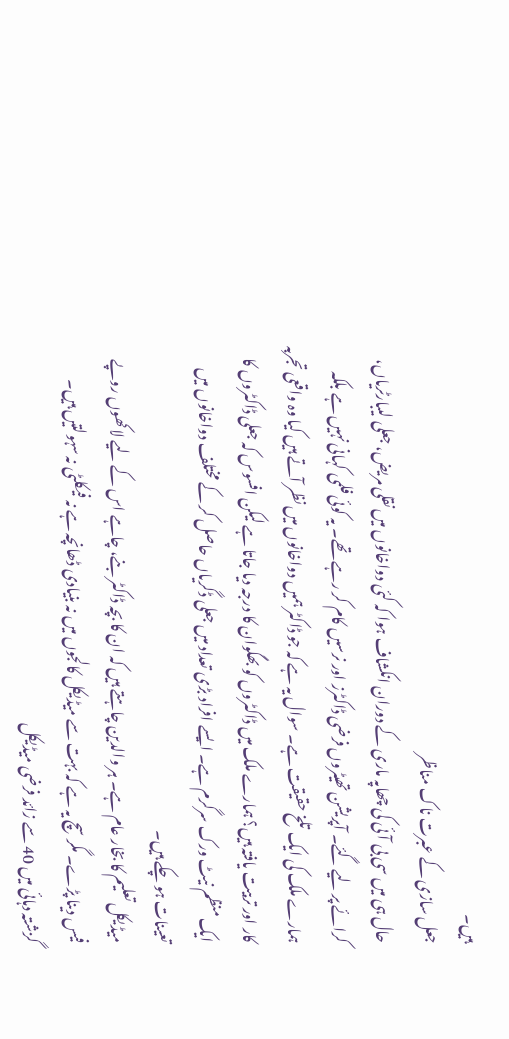ہیں۔
جعل سازی کے عبرت ناک مناظر
حال ہی میں سی بی آئی کی چھاپہ ماری کے دوران انکشاف ہوا کہ کئی دواخانوں میں نقلی مریض، جعلی لیبارٹریاں، کرائے پر لیے گئے۔ آپریشن تھیٹروں فرضی ڈاکٹرز اور نرسیں کام کر رہے تھے۔ یہ کوئی فلمی کہانی نہیں ہے بلکہ ہمارے ملک کی ایک تلخ حقیقت ہے۔ سوال یہ ہے کہ جو ڈاکٹر ہمیں دواخانوں میں نظر آتے ہیں کیا وہ واقعی تجربہ کار اور تربیت یافتہ ہیں؟ ہمارے ملک میں ڈاکٹروں کو بھگوان کا درجہ دیا جاتا ہے لیکن افسوس کہ جعلی ڈاکٹروں کا ایک منظم نیٹ ورک سرگرم ہے۔ ایسے افراد بڑی تعداد میں جعلی ڈگریاں حاصل کر کے مختلف دواخانوں میں تعینات ہو چکے ہیں۔
میڈیکل تعلیم کا بخار عام ہے۔ ہر والدین چاہتے ہیں کہ ان کا بچہ ڈاکٹر بنے، چاہے اس کے لیے لاکھوں روپے فیس دینا پڑے۔ مگر سچ یہ ہے کہ بہت سے میڈیکل کالجوں میں نہ بنیادی ڈھانچہ ہے نہ فیکلٹی نہ سہولتیں ہیں۔
گزشتہ دہائی میں 40 سے زائد فرضی میڈیکل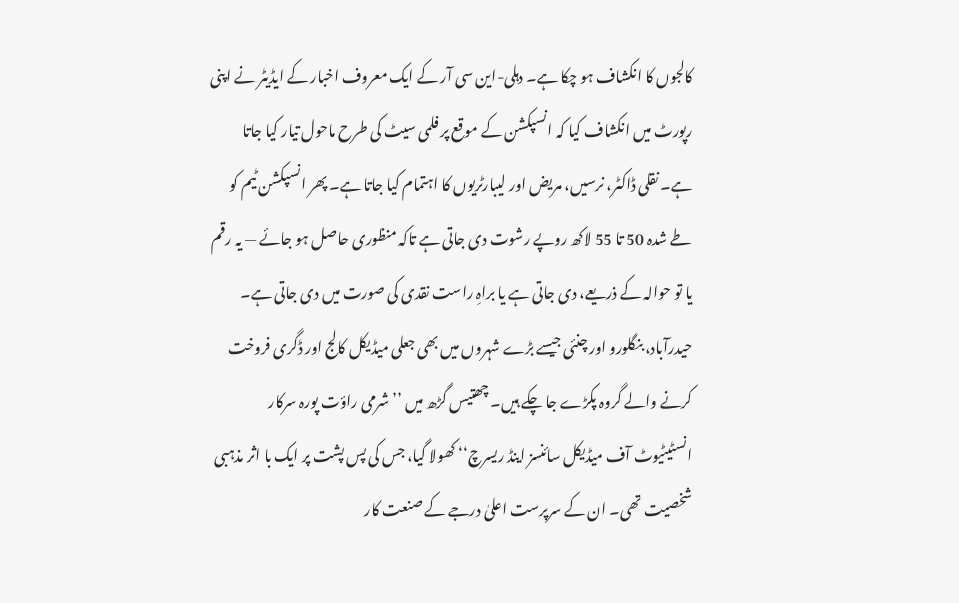کالجوں کا انکشاف ہو چکا ہے۔ دہلی-این سی آر کے ایک معروف اخبار کے ایڈیٹر نے اپنی رپورٹ میں انکشاف کیا کہ انسپکشن کے موقع پر فلمی سیٹ کی طرح ماحول تیار کیا جاتا ہے۔ نقلی ڈاکٹر، نرسیں، مریض اور لیبارٹریوں کا اہتمام کیا جاتا ہے۔ پھر انسپکشن ٹیم کو طے شدہ 50 تا 55 لاکھ روپے رشوت دی جاتی ہے تاکہ منظوری حاصل ہو جائے — یہ رقم یا تو حوالہ کے ذریعے، دی جاتی ہے یا براہِ راست نقدی کی صورت میں دی جاتی ہے۔ حیدرآباد، بنگلورو اور چنئی جیسے بڑے شہروں میں بھی جعلی میڈیکل کالج اور ڈگری فروخت کرنے والے گروہ پکڑے جا چکے ہیں۔ چھتیس گڑھ میں ’’شرمی راؤت پورہ سرکار انسٹیٹیوٹ آف میڈیکل سائنسز اینڈ ریسرچ‘‘ کھولا گیا، جس کی پس پشت پر ایک با اثر مذہبی شخصیت تھی۔ ان کے سرپرست اعلیٰ درجے کے صنعت کار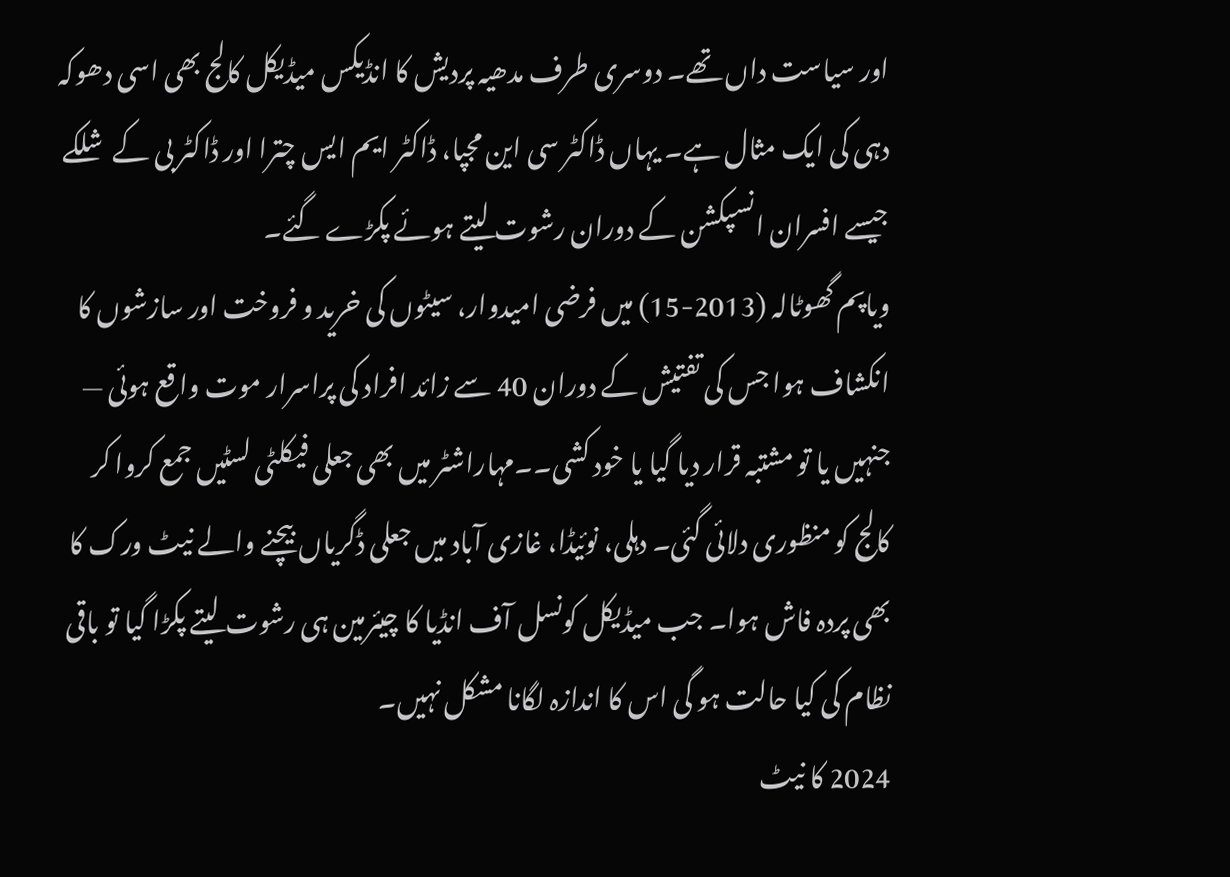اور سیاست داں تھے۔ دوسری طرف مدھیہ پردیش کا انڈیکس میڈیکل کالج بھی اسی دھوکہ دہی کی ایک مثال ہے۔ یہاں ڈاکٹر سی این مجپا، ڈاکٹر ایم ایس چترا اور ڈاکٹر بی کے شلکے جیسے افسران انسپکشن کے دوران رشوت لیتے ہوئے پکڑے گئے۔
ویاپم گھوٹالہ (2013-15) میں فرضی امیدوار، سیٹوں کی خرید و فروخت اور سازشوں کا انکشاف ہوا جس کی تفتیش کے دوران 40 سے زائد افراد کی پراسرار موت واقع ہوئی — جنہیں یا تو مشتبہ قرار دیا گیا یا خود کشی۔۔مہاراشٹر میں بھی جعلی فیکلٹی لسٹیں جمع کروا کر کالج کو منظوری دلائی گئی۔ دہلی، نوئیڈا، غازی آباد میں جعلی ڈگریاں بیچنے والے نیٹ ورک کا بھی پردہ فاش ہوا۔ جب میڈیکل کونسل آف انڈیا کا چیئرمین ہی رشوت لیتے پکڑا گیا تو باقی نظام کی کیا حالت ہو گی اس کا اندازہ لگانا مشکل نہیں۔
2024 کا نیٹ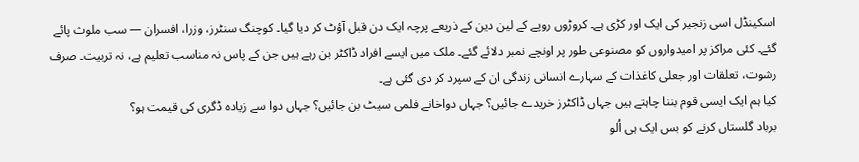اسکینڈل اسی زنجیر کی ایک اور کڑی ہے۔ کروڑوں روپے کے لین دین کے ذریعے پرچہ ایک دن قبل آؤٹ کر دیا گیا۔ کوچنگ سنٹرز، وزرا، افسران — سب ملوث پائے گئے۔ کئی مراکز پر امیدواروں کو مصنوعی طور پر اونچے نمبر دلائے گئے۔ ملک میں ایسے افراد ڈاکٹر بن رہے ہیں جن کے پاس نہ مناسب تعلیم ہے، نہ تربیت۔ صرف رشوت، تعلقات اور جعلی کاغذات کے سہارے انسانی زندگی ان کے سپرد کر دی گئی ہے۔
کیا ہم ایک ایسی قوم بننا چاہتے ہیں جہاں ڈاکٹرز خریدے جائیں؟ جہاں دواخانے فلمی سیٹ بن جائیں؟ جہاں دوا سے زیادہ ڈگری کی قیمت ہو؟
برباد گلستاں کرنے کو بس ایک ہی اُلو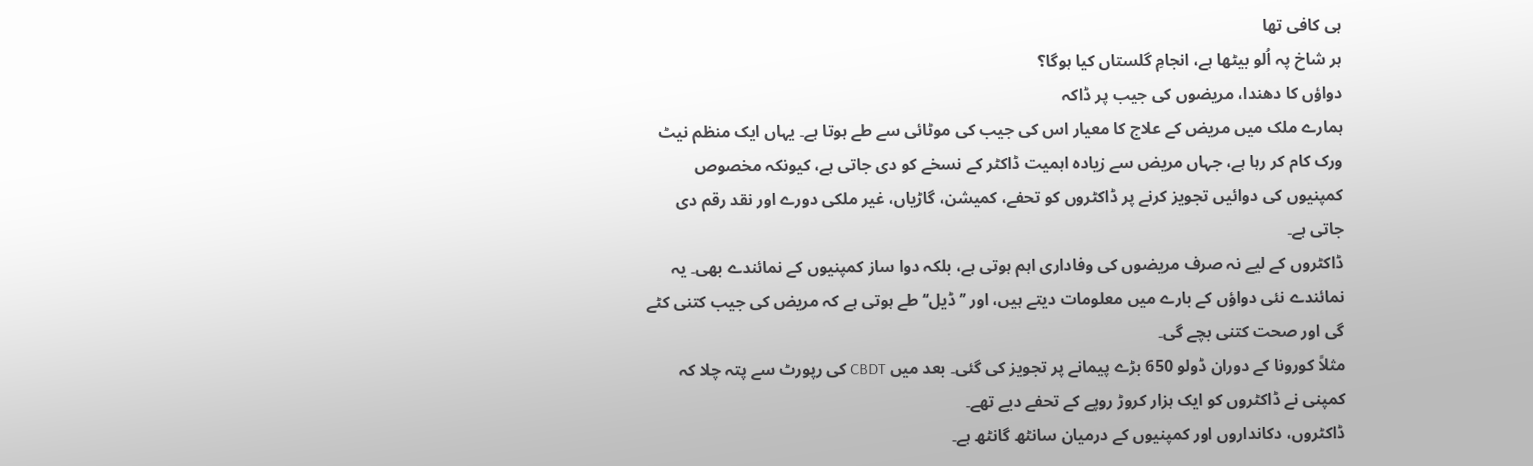ہی کافی تھا
ہر شاخ پہ اُلو بیٹھا ہے، انجامِ گلستاں کیا ہوگا؟
دواؤں کا دھندا، مریضوں کی جیب پر ڈاکہ
ہمارے ملک میں مریض کے علاج کا معیار اس کی جیب کی موٹائی سے طے ہوتا ہے۔ یہاں ایک منظم نیٹ ورک کام کر رہا ہے، جہاں مریض سے زیادہ اہمیت ڈاکٹر کے نسخے کو دی جاتی ہے، کیونکہ مخصوص کمپنیوں کی دوائیں تجویز کرنے پر ڈاکٹروں کو تحفے، کمیشن، گاڑیاں، غیر ملکی دورے اور نقد رقم دی جاتی ہے۔
ڈاکٹروں کے لیے نہ صرف مریضوں کی وفاداری اہم ہوتی ہے، بلکہ دوا ساز کمپنیوں کے نمائندے بھی۔ یہ نمائندے نئی دواؤں کے بارے میں معلومات دیتے ہیں، اور ’’ڈیل‘‘ طے ہوتی ہے کہ مریض کی جیب کتنی کٹے گی اور صحت کتنی بچے گی۔
مثلاً کورونا کے دوران ڈولو 650 بڑے پیمانے پر تجویز کی گئی۔ بعد میں CBDT کی رپورٹ سے پتہ چلا کہ کمپنی نے ڈاکٹروں کو ایک ہزار کروڑ روپے کے تحفے دیے تھے۔
ڈاکٹروں، دکانداروں اور کمپنیوں کے درمیان سانٹھ گانٹھ ہے۔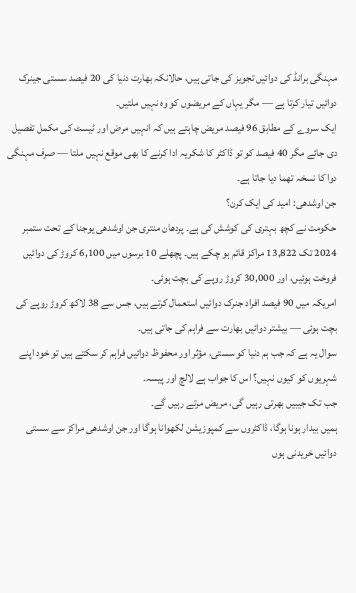مہنگی برانڈ کی دوائیں تجویز کی جاتی ہیں، حالانکہ بھارت دنیا کی 20 فیصد سستی جینرک دوائیں تیار کرتا ہے — مگر یہاں کے مریضوں کو وہ نہیں ملتیں۔
ایک سروے کے مطابق 96 فیصد مریض چاہتے ہیں کہ انہیں مرض اور ٹیسٹ کی مکمل تفصیل دی جائے مگر 40 فیصد کو تو ڈاکٹر کا شکریہ ادا کرنے کا بھی موقع نہیں ملتا — صرف مہنگی دوا کا نسخہ تھما دیا جاتا ہے۔
جن اوشدھی: امید کی ایک کرن؟
حکومت نے کچھ بہتری کی کوشش کی ہے۔ پردھان منتری جن اوشدھی یوجنا کے تحت ستمبر 2024 تک 13,822 مراکز قائم ہو چکے ہیں۔ پچھلے 10 برسوں میں 6,100 کروڑ کی دوائیں فروخت ہوئیں، اور 30,000 کروڑ روپے کی بچت ہوئی۔
امریکہ میں 90 فیصد افراد جنرک دوائیں استعمال کرتے ہیں، جس سے 38 لاکھ کروڑ روپے کی بچت ہوئی — بیشتر دوائیں بھارت سے فراہم کی جاتی ہیں۔
سوال یہ ہے کہ جب ہم دنیا کو سستی، مؤثر اور محفوظ دوائیں فراہم کر سکتے ہیں تو خود اپنے شہریوں کو کیوں نہیں؟ اس کا جواب ہے لالچ اور پیسہ۔
جب تک جیبیں بھرتی رہیں گی، مریض مرتے رہیں گے۔
ہمیں بیدار ہونا ہوگا، ڈاکٹروں سے کمپوزیشن لکھوانا ہوگا اور جن اوشدھی مراکز سے سستی دوائیں خریدنی ہوں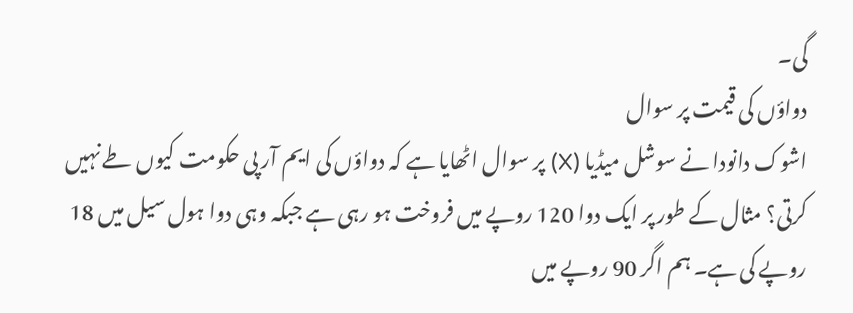گی۔
دواؤں کی قیمت پر سوال
اشوک دانودا نے سوشل میڈیا (X) پر سوال اٹھایا ہے کہ دواؤں کی ایم آر پی حکومت کیوں طے نہیں کرتی؟ مثال کے طور پر ایک دوا 120 روپے میں فروخت ہو رہی ہے جبکہ وہی دوا ہول سیل میں 18 روپے کی ہے۔ ہم اگر 90 روپے میں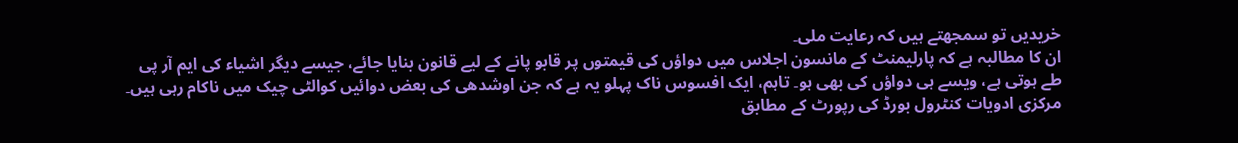خریدیں تو سمجھتے ہیں کہ رعایت ملی۔
ان کا مطالبہ ہے کہ پارلیمنٹ کے مانسون اجلاس میں دواؤں کی قیمتوں پر قابو پانے کے لیے قانون بنایا جائے، جیسے دیگر اشیاء کی ایم آر پی طے ہوتی ہے، ویسے ہی دواؤں کی بھی ہو۔ تاہم، ایک افسوس ناک پہلو یہ ہے کہ جن اوشدھی کی بعض دوائیں کوالٹی چیک میں ناکام رہی ہیں۔ مرکزی ادویات کنٹرول بورڈ کی رپورٹ کے مطابق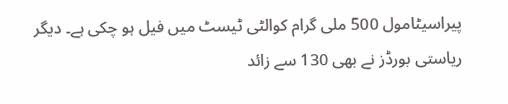پیراسیٹامول 500 ملی گرام کوالٹی ٹیسٹ میں فیل ہو چکی ہے۔ دیگر ریاستی بورڈز نے بھی 130 سے زائد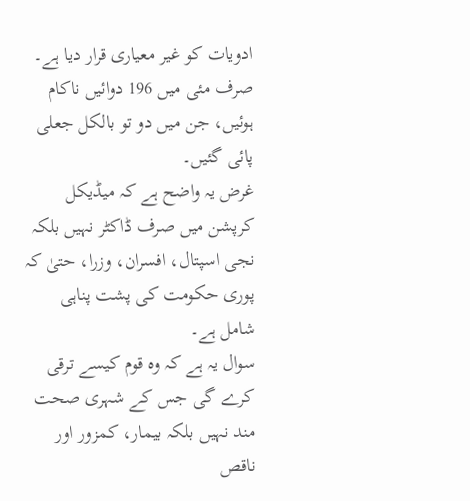ادویات کو غیر معیاری قرار دیا ہے۔
صرف مئی میں 196 دوائیں ناکام ہوئیں، جن میں دو تو بالکل جعلی پائی گئیں۔
غرض یہ واضح ہے کہ میڈیکل کرپشن میں صرف ڈاکٹر نہیں بلکہ نجی اسپتال، افسران، وزرا، حتیٰ کہ پوری حکومت کی پشت پناہی شامل ہے۔
سوال یہ ہے کہ وہ قوم کیسے ترقی کرے گی جس کے شہری صحت مند نہیں بلکہ بیمار، کمزور اور ناقص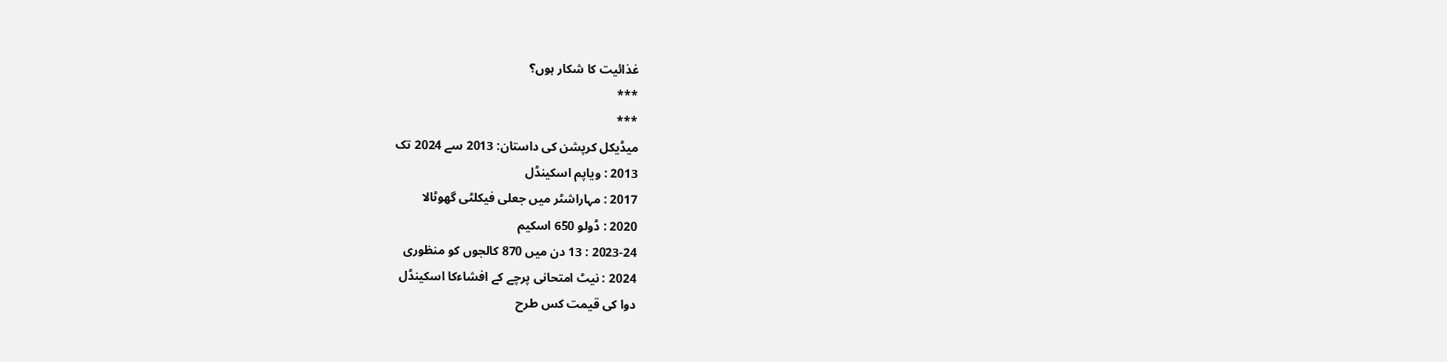غذائیت کا شکار ہوں؟
***
***
میڈیکل کرپشن کی داستان: 2013 سے 2024 تک
2013 : ویاپم اسکینڈل
2017 : مہاراشٹر میں جعلی فیکلٹی گھوٹالا
2020 : ڈولو 650 اسکیم
2023-24 : 13 دن میں 870 کالجوں کو منظوری
2024 : نیٹ امتحانی پرچے کے افشاءکا اسکینڈل
دوا کی قیمت کس طرح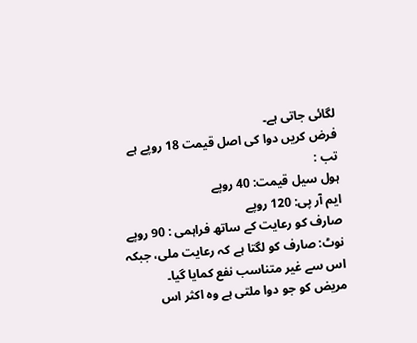لگائی جاتی ہے۔
فرض کریں دوا کی اصل قیمت 18 روپے ہے تب :
ہول سیل قیمت: 40 روپے
ایم آر پی: 120 روپے
صارف کو رعایت کے ساتھ فراہمی : 90 روپے
نوٹ: صارف کو لگتا ہے کہ رعایت ملی، جبکہ اس سے غیر متناسب نفع کمایا گیا۔
مریض کو جو دوا ملتی ہے وہ اکثر اس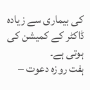کی بیماری سے زیادہ ڈاکٹر کے کمیشن کی ہوتی ہے۔
ہفت روزہ دعوت –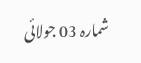شمارہ 03 جولائی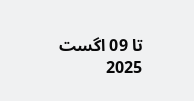تا 09 اگست 2025